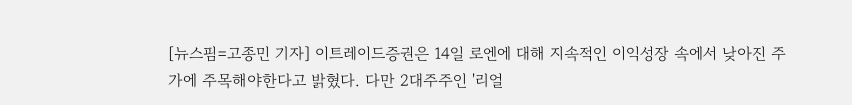[뉴스핌=고종민 기자] 이트레이드증권은 14일 로엔에 대해 지속적인 이익성장 속에서 낮아진 주가에 주목해야한다고 밝혔다. 다만 2대주주인 '리얼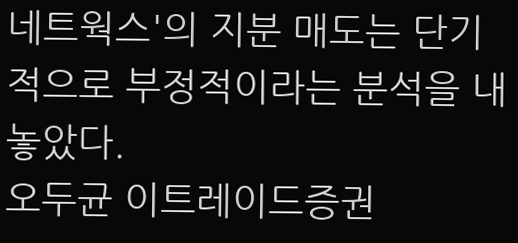네트웍스'의 지분 매도는 단기적으로 부정적이라는 분석을 내놓았다.
오두균 이트레이드증권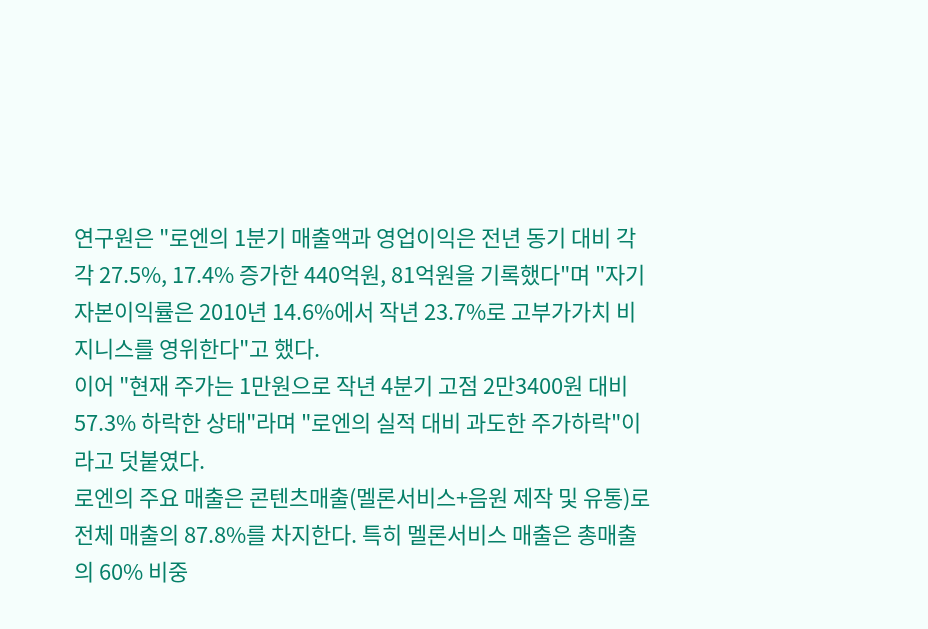연구원은 "로엔의 1분기 매출액과 영업이익은 전년 동기 대비 각각 27.5%, 17.4% 증가한 440억원, 81억원을 기록했다"며 "자기자본이익률은 2010년 14.6%에서 작년 23.7%로 고부가가치 비지니스를 영위한다"고 했다.
이어 "현재 주가는 1만원으로 작년 4분기 고점 2만3400원 대비 57.3% 하락한 상태"라며 "로엔의 실적 대비 과도한 주가하락"이라고 덧붙였다.
로엔의 주요 매출은 콘텐츠매출(멜론서비스+음원 제작 및 유통)로 전체 매출의 87.8%를 차지한다. 특히 멜론서비스 매출은 총매출의 60% 비중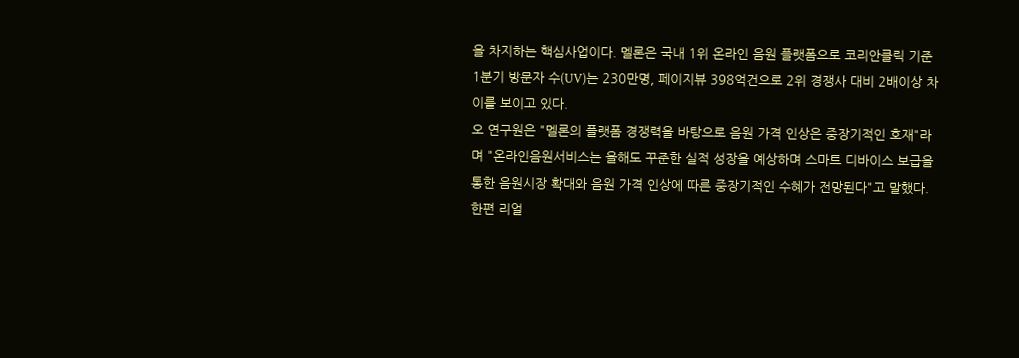을 차지하는 핵심사업이다. 멜론은 국내 1위 온라인 음원 플랫폼으로 코리안클릭 기준 1분기 방문자 수(UV)는 230만명, 페이지뷰 398억건으로 2위 경쟁사 대비 2배이상 차이를 보이고 있다.
오 연구원은 "멜론의 플랫폼 경쟁력을 바탕으로 음원 가격 인상은 중장기적인 호재"라며 "온라인음원서비스는 올해도 꾸준한 실적 성장을 예상하며 스마트 디바이스 보급을 통한 음원시장 확대와 음원 가격 인상에 따른 중장기적인 수혜가 전망된다"고 말했다.
한편 리얼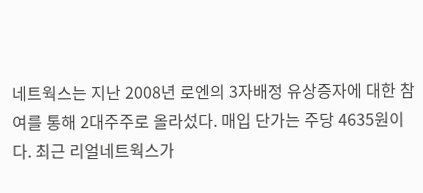네트웍스는 지난 2008년 로엔의 3자배정 유상증자에 대한 참여를 통해 2대주주로 올라섰다. 매입 단가는 주당 4635원이다. 최근 리얼네트웍스가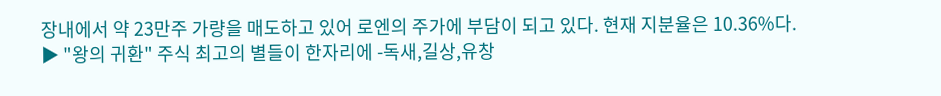장내에서 약 23만주 가량을 매도하고 있어 로엔의 주가에 부담이 되고 있다. 현재 지분율은 10.36%다.
▶ "왕의 귀환" 주식 최고의 별들이 한자리에 -독새,길상,유창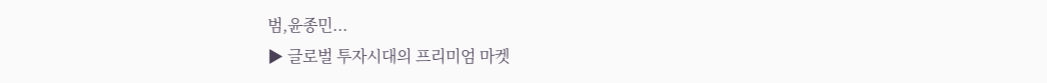범,윤종민...
▶ 글로벌 투자시대의 프리미엄 마켓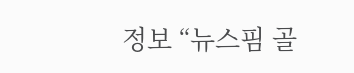정보 “뉴스핌 골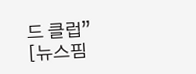드 클럽”
[뉴스핌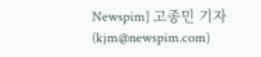Newspim] 고종민 기자 (kjm@newspim.com)